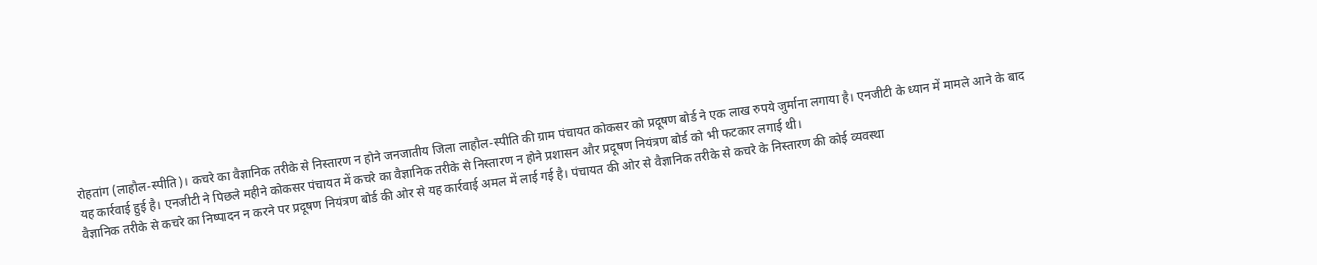रोहतांग (लाहौल-स्पीति)। कचरे का वैज्ञानिक तरीके से निस्तारण न होने जनजातीय जिला लाहौल-स्पीति की ग्राम पंचायत कोकसर को प्रदूषण बोर्ड ने एक लाख रुपये जुर्माना लगाया है। एनजीटी के ध्यान में मामले आने के बाद यह कार्रवाई हुई है। एनजीटी ने पिछले महीने कोकसर पंचायत में कचरे का वैज्ञानिक तरीके से निस्तारण न होने प्रशासन और प्रदूषण नियंत्रण बोर्ड को भी फटकार लगाई थी।
वैज्ञानिक तरीके से कचरे का निष्पादन न करने पर प्रदूषण नियंत्रण बोर्ड की ओर से यह कार्रवाई अमल में लाई गई है। पंचायत की ओर से वैज्ञानिक तरीके से कचरे के निस्तारण की कोई व्यवस्था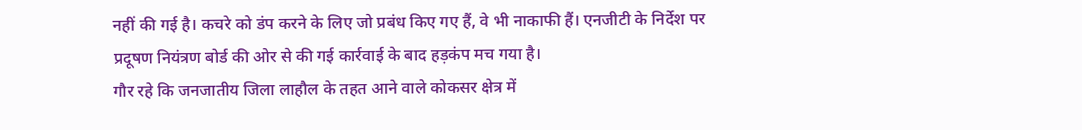नहीं की गई है। कचरे को डंप करने के लिए जो प्रबंध किए गए हैं, वे भी नाकाफी हैं। एनजीटी के निर्देश पर प्रदूषण नियंत्रण बोर्ड की ओर से की गई कार्रवाई के बाद हड़कंप मच गया है।
गौर रहे कि जनजातीय जिला लाहौल के तहत आने वाले कोकसर क्षेत्र में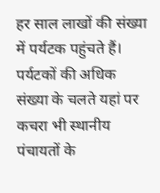हर साल लाखों की संख्या में पर्यटक पहुंचते हैं। पर्यटकों की अधिक संख्या के चलते यहां पर कचरा भी स्थानीय पंचायतों के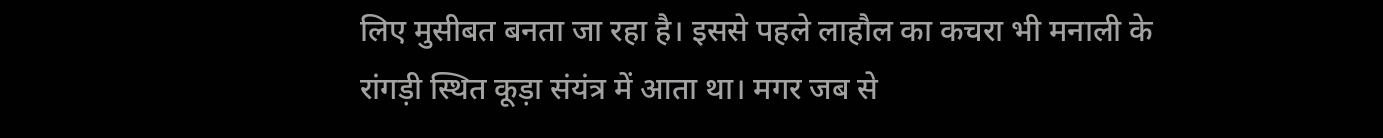लिए मुसीबत बनता जा रहा है। इससे पहले लाहौल का कचरा भी मनाली के रांगड़ी स्थित कूड़ा संयंत्र में आता था। मगर जब से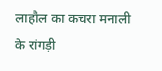लाहौल का कचरा मनाली के रांगड़ी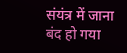संयंत्र में जाना बंद हो गया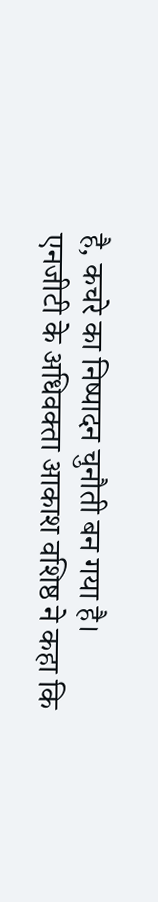है, कचरे का निष्पादन चुनौती बन गया है।
एनजीटी के अधिवक्ता आकाश वशिष्ठ ने कहा कि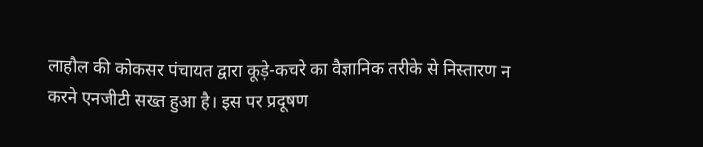लाहौल की कोकसर पंचायत द्वारा कूड़े-कचरे का वैज्ञानिक तरीके से निस्तारण न करने एनजीटी सख्त हुआ है। इस पर प्रदूषण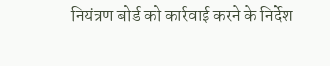नियंत्रण बोर्ड को कार्रवाई करने के निर्देश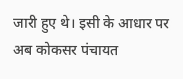जारी हुए थे। इसी के आधार पर अब कोकसर पंचायत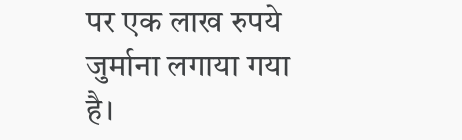पर एक लाख रुपये जुर्माना लगाया गया है।